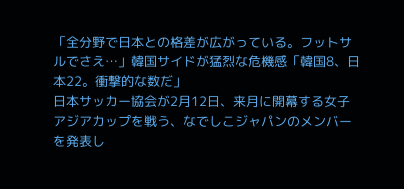「全分野で日本との格差が広がっている。フットサルでさえ…」韓国サイドが猛烈な危機感「韓国8、日本22。衝撃的な数だ」
日本サッカー協会が2月12日、来月に開幕する女子アジアカップを戦う、なでしこジャパンのメンバーを発表し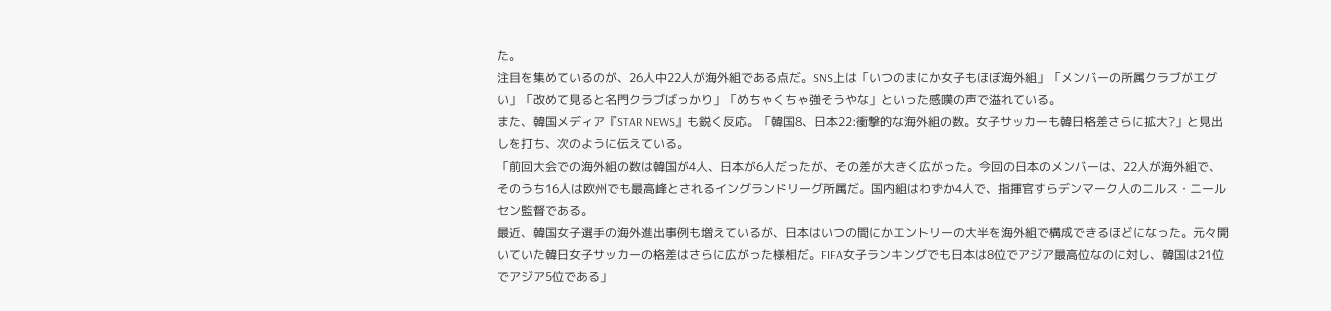た。
注目を集めているのが、26人中22人が海外組である点だ。SNS上は「いつのまにか女子もほぼ海外組」「メンバーの所属クラブがエグい」「改めて見ると名門クラブばっかり」「めちゃくちゃ強そうやな」といった感嘆の声で溢れている。
また、韓国メディア『STAR NEWS』も鋭く反応。「韓国8、日本22:衝撃的な海外組の数。女子サッカーも韓日格差さらに拡大?」と見出しを打ち、次のように伝えている。
「前回大会での海外組の数は韓国が4人、日本が6人だったが、その差が大きく広がった。今回の日本のメンバーは、22人が海外組で、そのうち16人は欧州でも最高峰とされるイングランドリーグ所属だ。国内組はわずか4人で、指揮官すらデンマーク人のニルス・ニールセン監督である。
最近、韓国女子選手の海外進出事例も増えているが、日本はいつの間にかエントリーの大半を海外組で構成できるほどになった。元々開いていた韓日女子サッカーの格差はさらに広がった様相だ。FIFA女子ランキングでも日本は8位でアジア最高位なのに対し、韓国は21位でアジア5位である」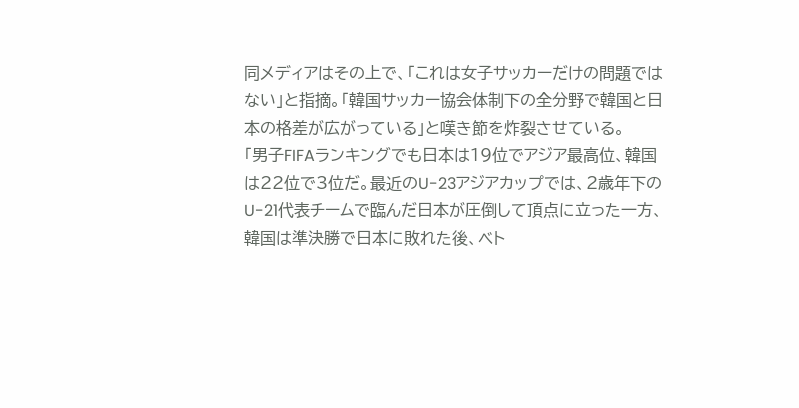同メディアはその上で、「これは女子サッカーだけの問題ではない」と指摘。「韓国サッカー協会体制下の全分野で韓国と日本の格差が広がっている」と嘆き節を炸裂させている。
「男子FIFAランキングでも日本は19位でアジア最高位、韓国は22位で3位だ。最近のU-23アジアカップでは、2歳年下のU-21代表チームで臨んだ日本が圧倒して頂点に立った一方、韓国は準決勝で日本に敗れた後、ベト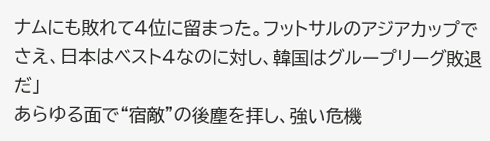ナムにも敗れて4位に留まった。フットサルのアジアカップでさえ、日本はベスト4なのに対し、韓国はグループリーグ敗退だ」
あらゆる面で“宿敵”の後塵を拝し、強い危機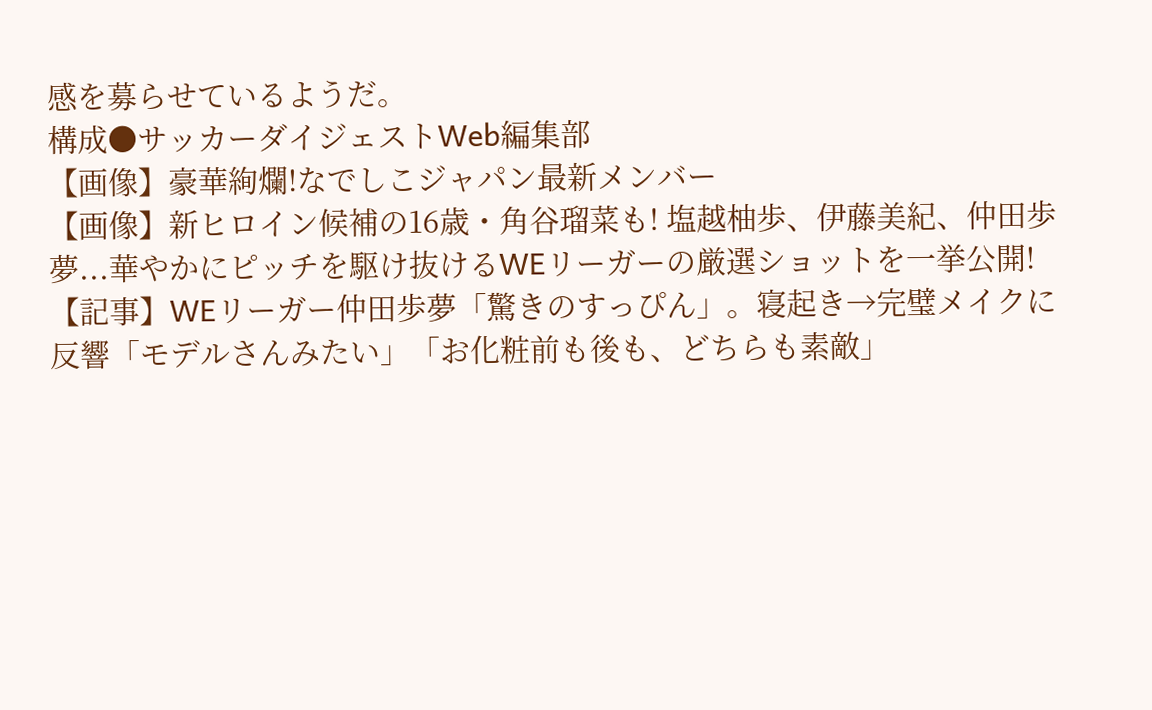感を募らせているようだ。
構成●サッカーダイジェストWeb編集部
【画像】豪華絢爛!なでしこジャパン最新メンバー
【画像】新ヒロイン候補の16歳・角谷瑠菜も! 塩越柚歩、伊藤美紀、仲田歩夢...華やかにピッチを駆け抜けるWEリーガーの厳選ショットを一挙公開!
【記事】WEリーガー仲田歩夢「驚きのすっぴん」。寝起き→完璧メイクに反響「モデルさんみたい」「お化粧前も後も、どちらも素敵」